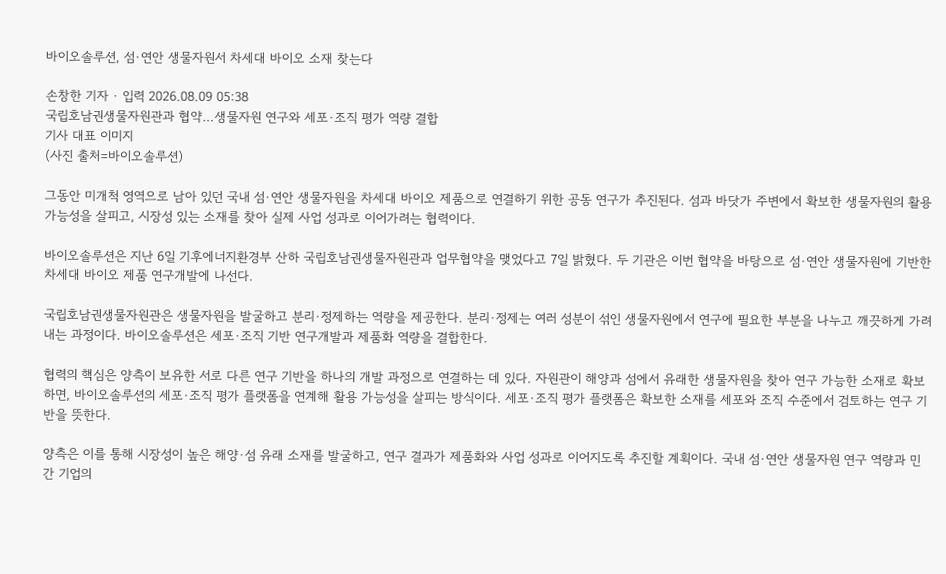바이오솔루션, 섬·연안 생물자원서 차세대 바이오 소재 찾는다

손창한 기자 · 입력 2026.08.09 05:38
국립호남권생물자원관과 협약…생물자원 연구와 세포·조직 평가 역량 결합
기사 대표 이미지
(사진 출처=바이오솔루션)

그동안 미개척 영역으로 남아 있던 국내 섬·연안 생물자원을 차세대 바이오 제품으로 연결하기 위한 공동 연구가 추진된다. 섬과 바닷가 주변에서 확보한 생물자원의 활용 가능성을 살피고, 시장성 있는 소재를 찾아 실제 사업 성과로 이어가려는 협력이다.

바이오솔루션은 지난 6일 기후에너지환경부 산하 국립호남권생물자원관과 업무협약을 맺었다고 7일 밝혔다. 두 기관은 이번 협약을 바탕으로 섬·연안 생물자원에 기반한 차세대 바이오 제품 연구개발에 나선다.

국립호남권생물자원관은 생물자원을 발굴하고 분리·정제하는 역량을 제공한다. 분리·정제는 여러 성분이 섞인 생물자원에서 연구에 필요한 부분을 나누고 깨끗하게 가려내는 과정이다. 바이오솔루션은 세포·조직 기반 연구개발과 제품화 역량을 결합한다.

협력의 핵심은 양측이 보유한 서로 다른 연구 기반을 하나의 개발 과정으로 연결하는 데 있다. 자원관이 해양과 섬에서 유래한 생물자원을 찾아 연구 가능한 소재로 확보하면, 바이오솔루션의 세포·조직 평가 플랫폼을 연계해 활용 가능성을 살피는 방식이다. 세포·조직 평가 플랫폼은 확보한 소재를 세포와 조직 수준에서 검토하는 연구 기반을 뜻한다.

양측은 이를 통해 시장성이 높은 해양·섬 유래 소재를 발굴하고, 연구 결과가 제품화와 사업 성과로 이어지도록 추진할 계획이다. 국내 섬·연안 생물자원 연구 역량과 민간 기업의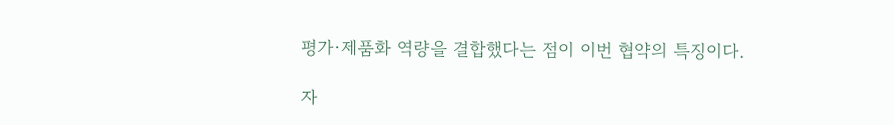평가·제품화 역량을 결합했다는 점이 이번 협약의 특징이다.

자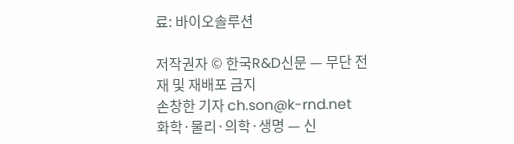료: 바이오솔루션

저작권자 © 한국R&D신문 — 무단 전재 및 재배포 금지
손창한 기자 ch.son@k-rnd.net
화학·물리·의학·생명 — 신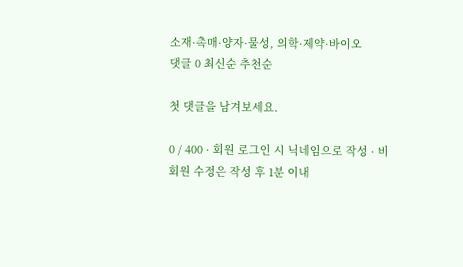소재·촉매·양자·물성, 의학·제약·바이오
댓글 0 최신순 추천순

첫 댓글을 남겨보세요.

0 / 400 · 회원 로그인 시 닉네임으로 작성 · 비회원 수정은 작성 후 1분 이내